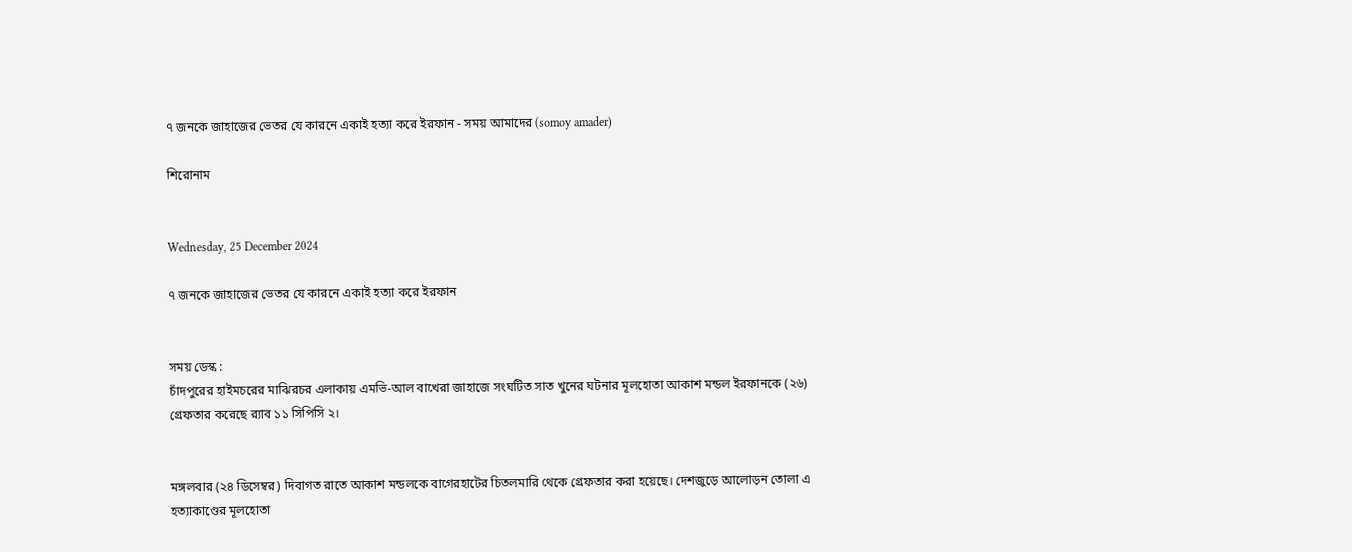৭ জনকে জাহাজের ভেতর যে কারনে একাই হত্যা করে ইরফান - সময় আমাদের (somoy amader)

শিরোনাম


Wednesday, 25 December 2024

৭ জনকে জাহাজের ভেতর যে কারনে একাই হত্যা করে ইরফান


সময় ডেস্ক :
চাঁদপুরের হাইমচরের মাঝিরচর এলাকায় এমভি-আল বাখেরা জাহাজে সংঘটিত সাত খুনের ঘটনার মূলহোতা আকাশ মন্ডল ইরফানকে (২৬) গ্রেফতার করেছে র‍্যাব ১১ সিপিসি ২।


মঙ্গলবার (২৪ ডিসেম্বর) দিবাগত রাতে আকাশ মন্ডলকে বাগেরহাটের চিতলমারি থেকে গ্রেফতার করা হয়েছে। দেশজুড়ে আলোড়ন তোলা এ হত্যাকাণ্ডের মূলহোতা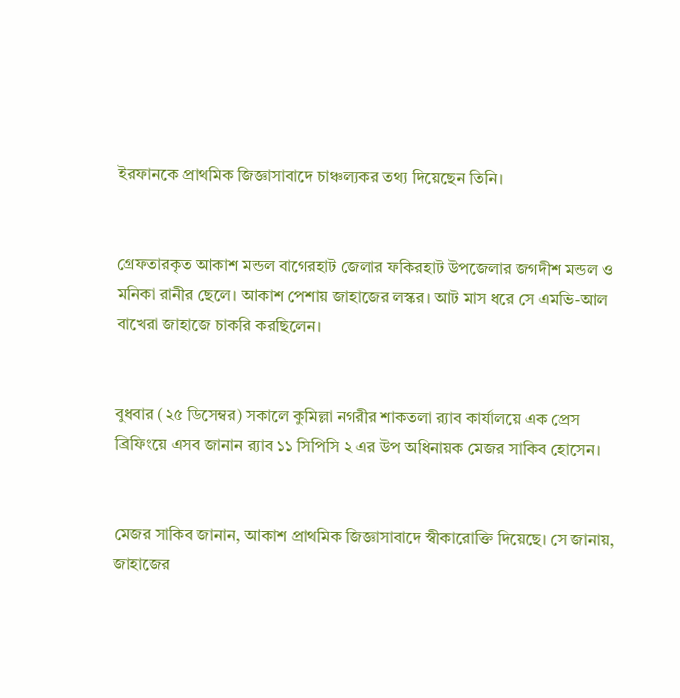ইরফানকে প্রাথমিক জিজ্ঞাসাবাদে চাঞ্চল্যকর তথ্য দিয়েছেন তিনি।


গ্রেফতারকৃত আকাশ মন্ডল বাগেরহাট জেলার ফকিরহাট উপজেলার জগদীশ মন্ডল ও মনিকা রানীর ছেলে। আকাশ পেশায় জাহাজের লস্কর। আট মাস ধরে সে এমভি-আল বাখেরা জাহাজে চাকরি করছিলেন।


বুধবার (২৫ ডিসেম্বর) সকালে কুমিল্লা নগরীর শাকতলা র‍্যাব কার্যালয়ে এক প্রেস ব্রিফিংয়ে এসব জানান র‍্যাব ১১ সিপিসি ২ এর উপ অধিনায়ক মেজর সাকিব হোসেন।


মেজর সাকিব জানান, আকাশ প্রাথমিক জিজ্ঞাসাবাদে স্বীকারোক্তি দিয়েছে। সে জানায়, জাহাজের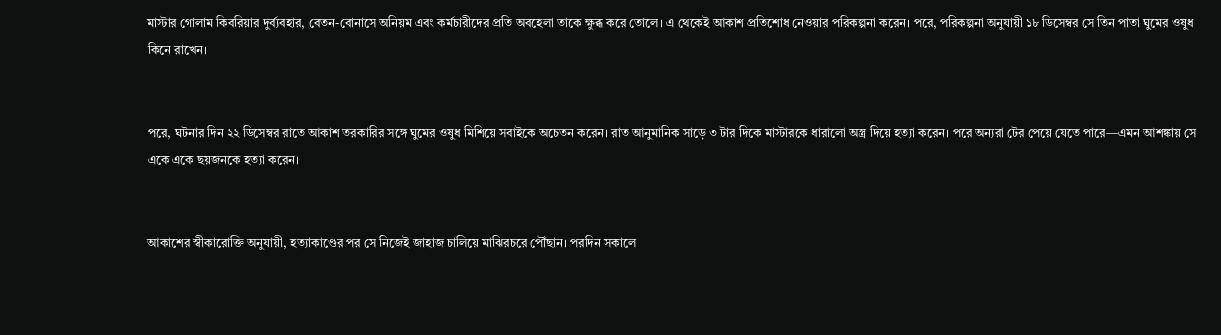মাস্টার গোলাম কিবরিয়ার দুর্ব্যবহার, বেতন-বোনাসে অনিয়ম এবং কর্মচারীদের প্রতি অবহেলা তাকে ক্ষুব্ধ করে তোলে। এ থেকেই আকাশ প্রতিশোধ নেওয়ার পরিকল্পনা করেন। পরে, পরিকল্পনা অনুযায়ী ১৮ ডিসেম্বর সে তিন পাতা ঘুমের ওষুধ কিনে রাখেন।


পরে, ঘটনার দিন ২২ ডিসেম্বর রাতে আকাশ তরকারির সঙ্গে ঘুমের ওষুধ মিশিয়ে সবাইকে অচেতন করেন। রাত আনুমানিক সাড়ে ৩ টার দিকে মাস্টারকে ধারালো অস্ত্র দিয়ে হত্যা করেন। পরে অন্যরা টের পেয়ে যেতে পারে—এমন আশঙ্কায় সে একে একে ছয়জনকে হত্যা করেন।


আকাশের স্বীকারোক্তি অনুযায়ী, হত্যাকাণ্ডের পর সে নিজেই জাহাজ চালিয়ে মাঝিরচরে পৌঁছান। পরদিন সকালে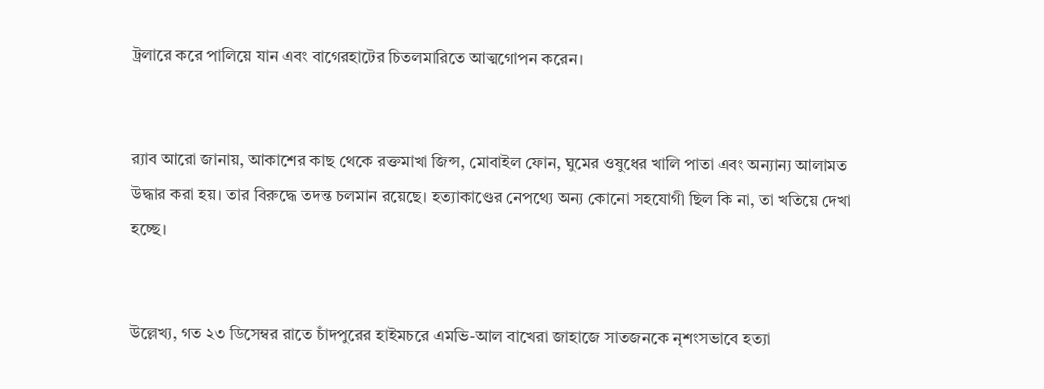ট্রলারে করে পালিয়ে যান এবং বাগেরহাটের চিতলমারিতে আত্মগোপন করেন।


র‍্যাব আরো জানায়, আকাশের কাছ থেকে রক্তমাখা জিন্স, মোবাইল ফোন, ঘুমের ওষুধের খালি পাতা এবং অন্যান্য আলামত উদ্ধার করা হয়। তার বিরুদ্ধে তদন্ত চলমান রয়েছে। হত্যাকাণ্ডের নেপথ্যে অন্য কোনো সহযোগী ছিল কি না, তা খতিয়ে দেখা হচ্ছে।


উল্লেখ্য, গত ২৩ ডিসেম্বর রাতে চাঁদপুরের হাইমচরে এমভি-আল বাখেরা জাহাজে সাতজনকে নৃশংসভাবে হত্যা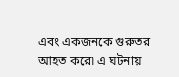এবং একজনকে গুরুতর আহত করে৷ এ ঘটনায়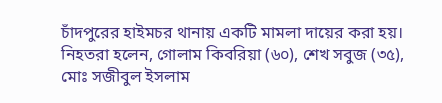চাঁদপুরের হাইমচর থানায় একটি মামলা দায়ের করা হয়। নিহতরা হলেন, গোলাম কিবরিয়া (৬০), শেখ সবুজ (৩৫), মোঃ সজীবুল ইসলাম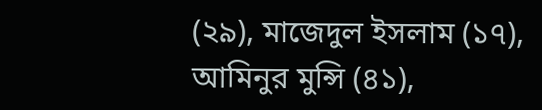(২৯), মাজেদুল ইসলাম (১৭), আমিনুর মুন্সি (৪১),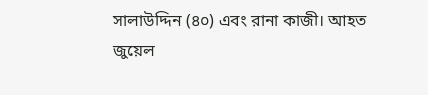সালাউদ্দিন (৪০) এবং রানা কাজী। আহত জুয়েল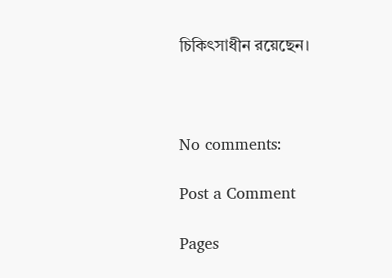চিকিৎসাধীন রয়েছেন।



No comments:

Post a Comment

Pages